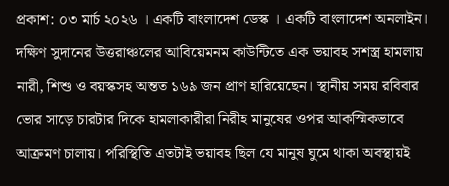প্রকাশ: ০৩ মার্চ ২০২৬ । একটি বাংলাদেশ ডেস্ক । একটি বাংলাদেশ অনলাইন।
দক্ষিণ সুদানের উত্তরাঞ্চলের আবিয়েমনম কাউন্টিতে এক ভয়াবহ সশস্ত্র হামলায় নারী, শিশু ও বয়স্কসহ অন্তত ১৬৯ জন প্রাণ হারিয়েছেন। স্থানীয় সময় রবিবার ভোর সাড়ে চারটার দিকে হামলাকারীরা নিরীহ মানুষের ওপর আকস্মিকভাবে আক্রমণ চালায়। পরিস্থিতি এতটাই ভয়াবহ ছিল যে মানুষ ঘুমে থাকা অবস্থায়ই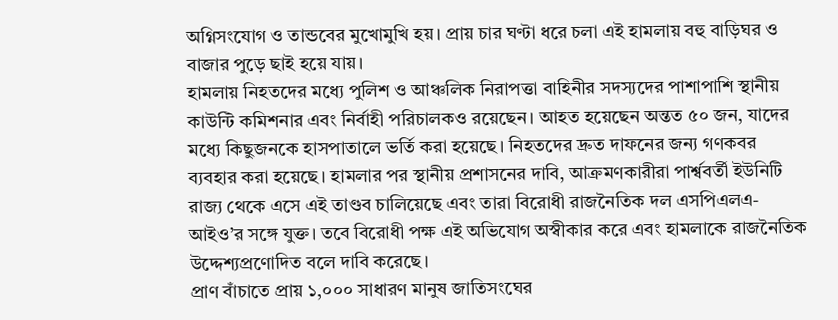অগ্নিসংযোগ ও তান্ডবের মুখোমুখি হয়। প্রায় চার ঘণ্টা ধরে চলা এই হামলায় বহু বাড়িঘর ও বাজার পুড়ে ছাই হয়ে যায়।
হামলায় নিহতদের মধ্যে পুলিশ ও আঞ্চলিক নিরাপত্তা বাহিনীর সদস্যদের পাশাপাশি স্থানীয় কাউন্টি কমিশনার এবং নির্বাহী পরিচালকও রয়েছেন। আহত হয়েছেন অন্তত ৫০ জন, যাদের মধ্যে কিছুজনকে হাসপাতালে ভর্তি করা হয়েছে। নিহতদের দ্রুত দাফনের জন্য গণকবর ব্যবহার করা হয়েছে। হামলার পর স্থানীয় প্রশাসনের দাবি, আক্রমণকারীরা পার্শ্ববর্তী ইউনিটি রাজ্য থেকে এসে এই তাণ্ডব চালিয়েছে এবং তারা বিরোধী রাজনৈতিক দল এসপিএলএ-আইও’র সঙ্গে যুক্ত। তবে বিরোধী পক্ষ এই অভিযোগ অস্বীকার করে এবং হামলাকে রাজনৈতিক উদ্দেশ্যপ্রণোদিত বলে দাবি করেছে।
প্রাণ বাঁচাতে প্রায় ১,০০০ সাধারণ মানুষ জাতিসংঘের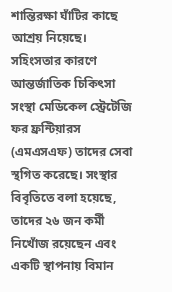শান্তিরক্ষা ঘাঁটির কাছে আশ্রয় নিয়েছে। সহিংসতার কারণে আন্তর্জাতিক চিকিৎসা সংস্থা মেডিকেল স্ট্রেটেজি ফর ফ্রন্টিয়ারস (এমএসএফ) তাদের সেবা স্থগিত করেছে। সংস্থার বিবৃতিতে বলা হয়েছে, তাদের ২৬ জন কর্মী নিখোঁজ রয়েছেন এবং একটি স্থাপনায় বিমান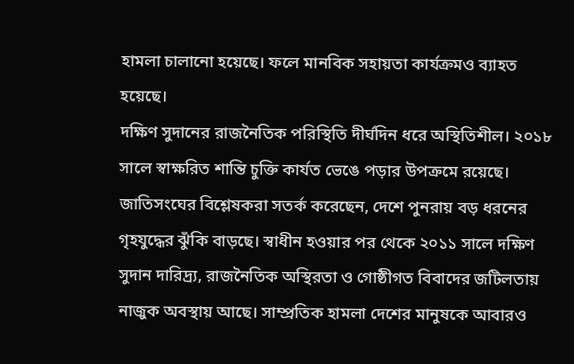হামলা চালানো হয়েছে। ফলে মানবিক সহায়তা কার্যক্রমও ব্যাহত হয়েছে।
দক্ষিণ সুদানের রাজনৈতিক পরিস্থিতি দীর্ঘদিন ধরে অস্থিতিশীল। ২০১৮ সালে স্বাক্ষরিত শান্তি চুক্তি কার্যত ভেঙে পড়ার উপক্রমে রয়েছে। জাতিসংঘের বিশ্লেষকরা সতর্ক করেছেন, দেশে পুনরায় বড় ধরনের গৃহযুদ্ধের ঝুঁকি বাড়ছে। স্বাধীন হওয়ার পর থেকে ২০১১ সালে দক্ষিণ সুদান দারিদ্র্য, রাজনৈতিক অস্থিরতা ও গোষ্ঠীগত বিবাদের জটিলতায় নাজুক অবস্থায় আছে। সাম্প্রতিক হামলা দেশের মানুষকে আবারও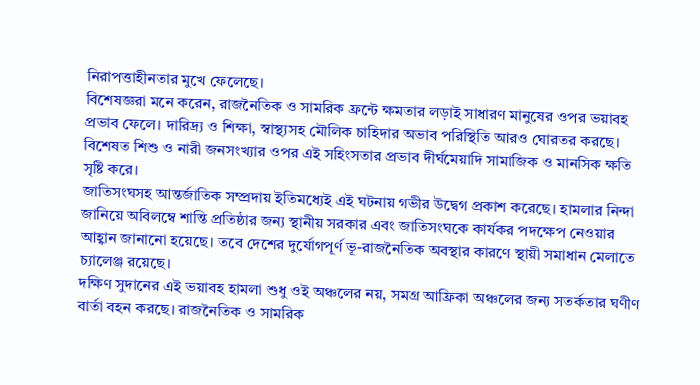নিরাপত্তাহীনতার মুখে ফেলেছে।
বিশেষজ্ঞরা মনে করেন, রাজনৈতিক ও সামরিক ফ্রন্টে ক্ষমতার লড়াই সাধারণ মানুষের ওপর ভয়াবহ প্রভাব ফেলে। দারিদ্র্য ও শিক্ষা, স্বাস্থ্যসহ মৌলিক চাহিদার অভাব পরিস্থিতি আরও ঘোরতর করছে। বিশেষত শিশু ও নারী জনসংখ্যার ওপর এই সহিংসতার প্রভাব দীর্ঘমেয়াদি সামাজিক ও মানসিক ক্ষতি সৃষ্টি করে।
জাতিসংঘসহ আন্তর্জাতিক সম্প্রদায় ইতিমধ্যেই এই ঘটনায় গভীর উদ্বেগ প্রকাশ করেছে। হামলার নিন্দা জানিয়ে অবিলম্বে শান্তি প্রতিষ্ঠার জন্য স্থানীয় সরকার এবং জাতিসংঘকে কার্যকর পদক্ষেপ নেওয়ার আহ্বান জানানো হয়েছে। তবে দেশের দুর্যোগপূর্ণ ভূ-রাজনৈতিক অবস্থার কারণে স্থায়ী সমাধান মেলাতে চ্যালেঞ্জ রয়েছে।
দক্ষিণ সুদানের এই ভয়াবহ হামলা শুধু ওই অঞ্চলের নয়, সমগ্র আফ্রিকা অঞ্চলের জন্য সতর্কতার ঘণীণ বার্তা বহন করছে। রাজনৈতিক ও সামরিক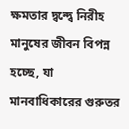ক্ষমতার দ্বন্দ্বে নিরীহ মানুষের জীবন বিপন্ন হচ্ছে, যা মানবাধিকারের গুরুতর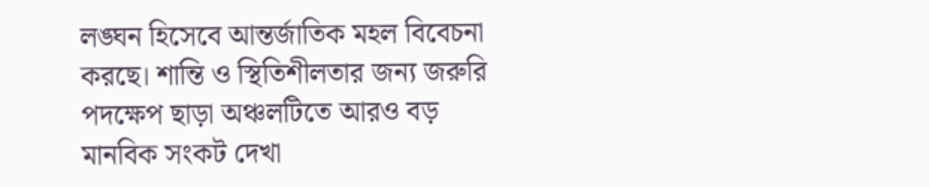লঙ্ঘন হিসেবে আন্তর্জাতিক মহল বিবেচনা করছে। শান্তি ও স্থিতিশীলতার জন্য জরুরি পদক্ষেপ ছাড়া অঞ্চলটিতে আরও বড় মানবিক সংকট দেখা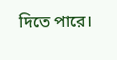দিতে পারে।